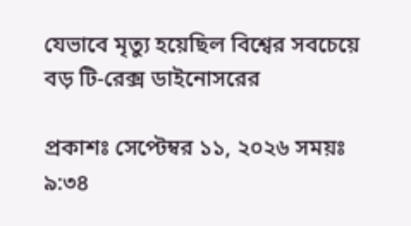যেভাবে মৃত্যু হয়েছিল বিশ্বের সবচেয়ে বড় টি-রেক্স ডাইনোসরের

প্রকাশঃ সেপ্টেম্বর ১১, ২০২৬ সময়ঃ ৯:৩৪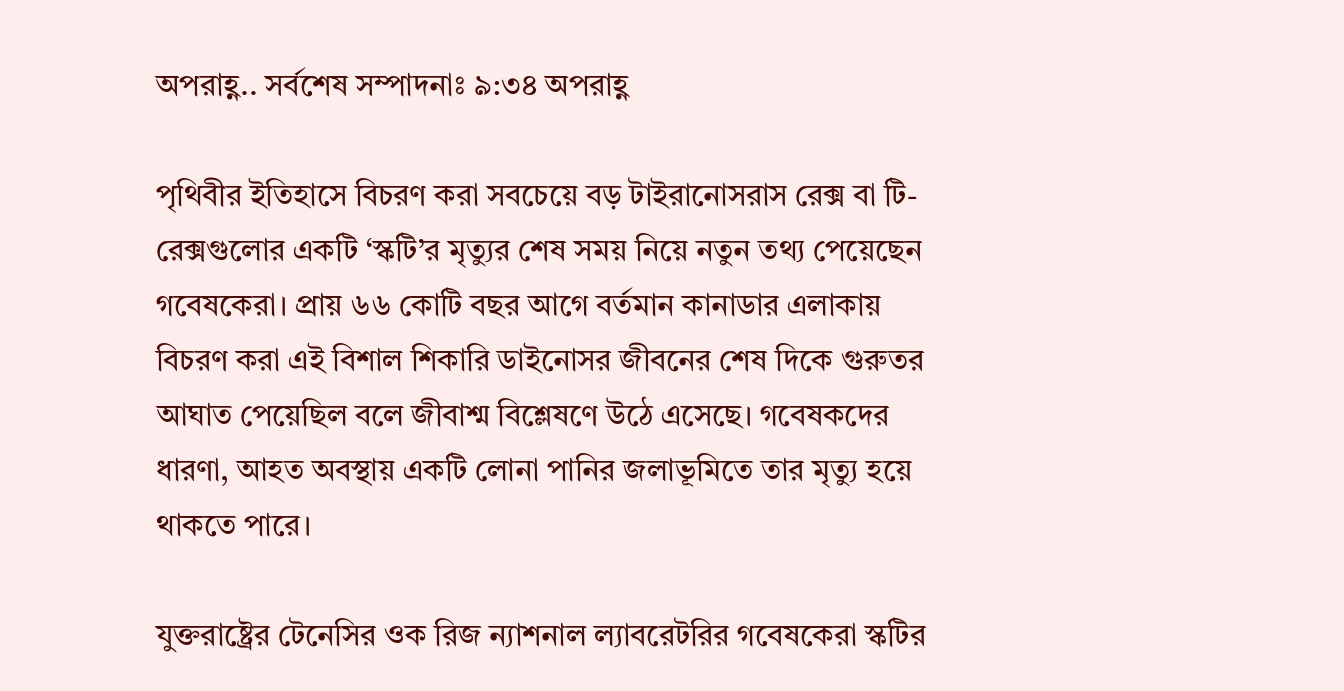অপরাহ্ণ.. সর্বশেষ সম্পাদনাঃ ৯:৩৪ অপরাহ্ণ

পৃথিবীর ইতিহাসে বিচরণ করা সবচেয়ে বড় টাইরানোসরাস রেক্স বা টি-রেক্সগুলোর একটি ‘স্কটি’র মৃত্যুর শেষ সময় নিয়ে নতুন তথ্য পেয়েছেন গবেষকেরা। প্রায় ৬৬ কোটি বছর আগে বর্তমান কানাডার এলাকায় বিচরণ করা এই বিশাল শিকারি ডাইনোসর জীবনের শেষ দিকে গুরুতর আঘাত পেয়েছিল বলে জীবাশ্ম বিশ্লেষণে উঠে এসেছে। গবেষকদের ধারণা, আহত অবস্থায় একটি লোনা পানির জলাভূমিতে তার মৃত্যু হয়ে থাকতে পারে।

যুক্তরাষ্ট্রের টেনেসির ওক রিজ ন্যাশনাল ল্যাবরেটরির গবেষকেরা স্কটির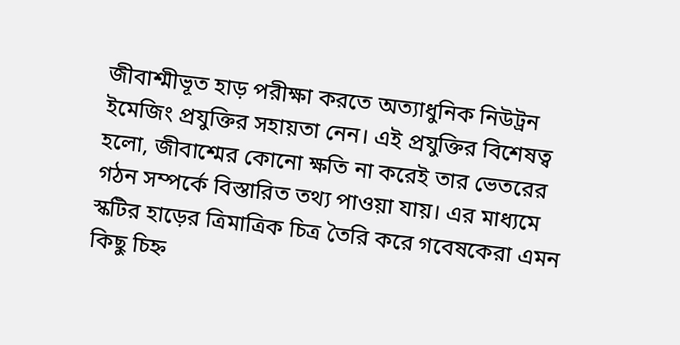জীবাশ্মীভূত হাড় পরীক্ষা করতে অত্যাধুনিক নিউট্রন ইমেজিং প্রযুক্তির সহায়তা নেন। এই প্রযুক্তির বিশেষত্ব হলো, জীবাশ্মের কোনো ক্ষতি না করেই তার ভেতরের গঠন সম্পর্কে বিস্তারিত তথ্য পাওয়া যায়। এর মাধ্যমে স্কটির হাড়ের ত্রিমাত্রিক চিত্র তৈরি করে গবেষকেরা এমন কিছু চিহ্ন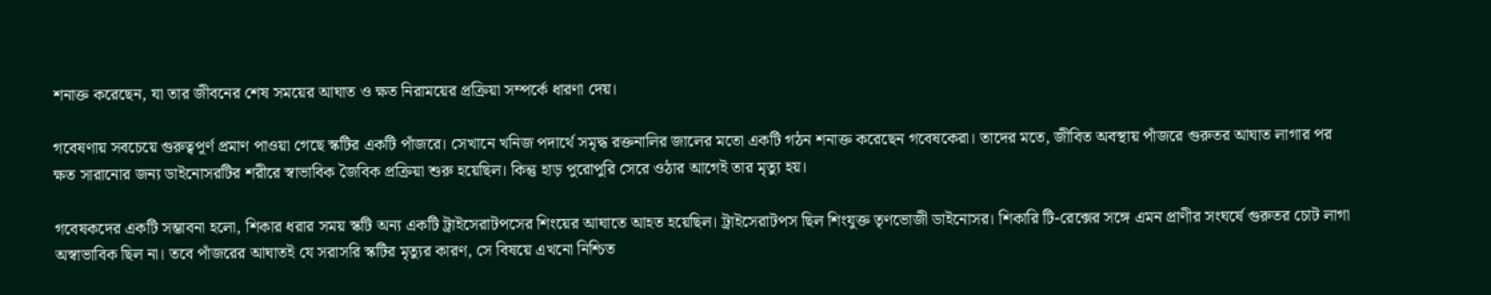শনাক্ত করেছেন, যা তার জীবনের শেষ সময়ের আঘাত ও ক্ষত নিরাময়ের প্রক্রিয়া সম্পর্কে ধারণা দেয়।

গবেষণায় সবচেয়ে গুরুত্বপূর্ণ প্রমাণ পাওয়া গেছে স্কটির একটি পাঁজরে। সেখানে খনিজ পদার্থে সমৃদ্ধ রক্তনালির জালের মতো একটি গঠন শনাক্ত করেছেন গবেষকেরা। তাদের মতে, জীবিত অবস্থায় পাঁজরে গুরুতর আঘাত লাগার পর ক্ষত সারানোর জন্য ডাইনোসরটির শরীরে স্বাভাবিক জৈবিক প্রক্রিয়া শুরু হয়েছিল। কিন্তু হাড় পুরোপুরি সেরে ওঠার আগেই তার মৃত্যু হয়।

গবেষকদের একটি সম্ভাবনা হলো, শিকার ধরার সময় স্কটি অন্য একটি ট্রাইসেরাটপসের শিংয়ের আঘাতে আহত হয়েছিল। ট্রাইসেরাটপস ছিল শিংযুক্ত তৃণভোজী ডাইনোসর। শিকারি টি-রেক্সের সঙ্গে এমন প্রাণীর সংঘর্ষে গুরুতর চোট লাগা অস্বাভাবিক ছিল না। তবে পাঁজরের আঘাতই যে সরাসরি স্কটির মৃত্যুর কারণ, সে বিষয়ে এখনো নিশ্চিত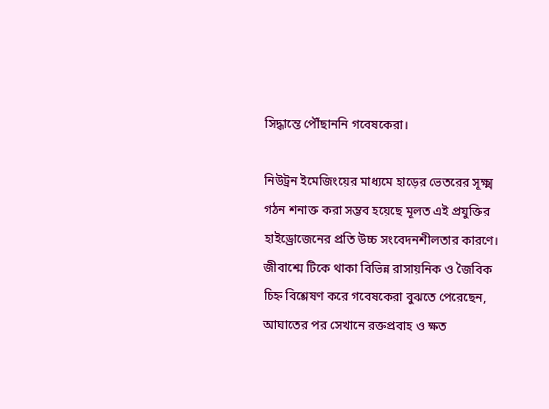সিদ্ধান্তে পৌঁছাননি গবেষকেরা।

নিউট্রন ইমেজিংয়ের মাধ্যমে হাড়ের ভেতরের সূক্ষ্ম গঠন শনাক্ত করা সম্ভব হয়েছে মূলত এই প্রযুক্তির হাইড্রোজেনের প্রতি উচ্চ সংবেদনশীলতার কারণে। জীবাশ্মে টিকে থাকা বিভিন্ন রাসায়নিক ও জৈবিক চিহ্ন বিশ্লেষণ করে গবেষকেরা বুঝতে পেরেছেন, আঘাতের পর সেখানে রক্তপ্রবাহ ও ক্ষত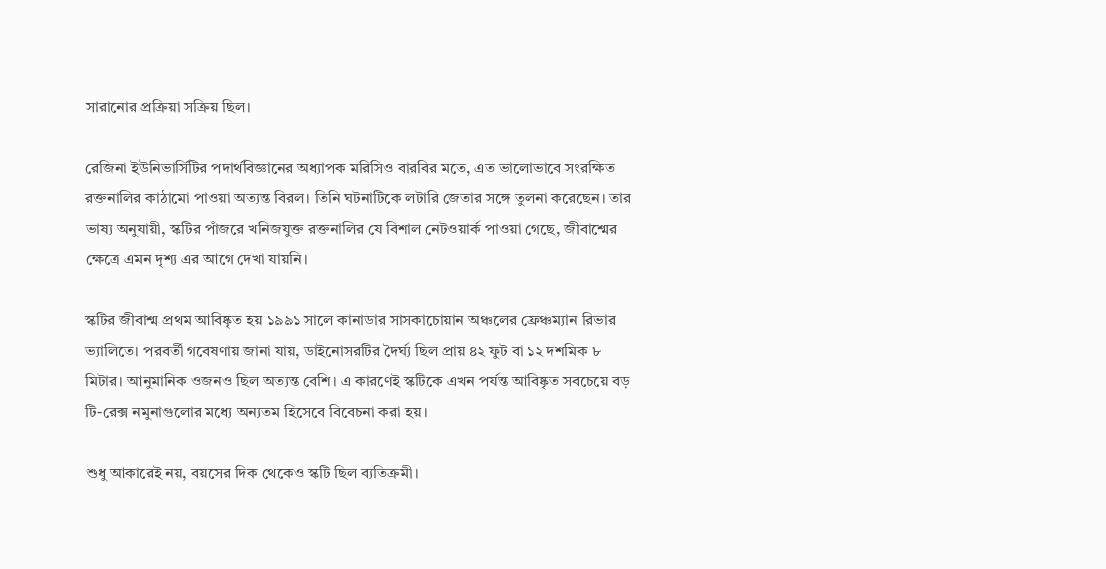সারানোর প্রক্রিয়া সক্রিয় ছিল।

রেজিনা ইউনিভার্সিটির পদার্থবিজ্ঞানের অধ্যাপক মরিসিও বারবির মতে, এত ভালোভাবে সংরক্ষিত রক্তনালির কাঠামো পাওয়া অত্যন্ত বিরল। তিনি ঘটনাটিকে লটারি জেতার সঙ্গে তুলনা করেছেন। তার ভাষ্য অনুযায়ী, স্কটির পাঁজরে খনিজযুক্ত রক্তনালির যে বিশাল নেটওয়ার্ক পাওয়া গেছে, জীবাশ্মের ক্ষেত্রে এমন দৃশ্য এর আগে দেখা যায়নি।

স্কটির জীবাশ্ম প্রথম আবিষ্কৃত হয় ১৯৯১ সালে কানাডার সাসকাচোয়ান অঞ্চলের ফ্রেঞ্চম্যান রিভার ভ্যালিতে। পরবর্তী গবেষণায় জানা যায়, ডাইনোসরটির দৈর্ঘ্য ছিল প্রায় ৪২ ফুট বা ১২ দশমিক ৮ মিটার। আনুমানিক ওজনও ছিল অত্যন্ত বেশি। এ কারণেই স্কটিকে এখন পর্যন্ত আবিষ্কৃত সবচেয়ে বড় টি-রেক্স নমুনাগুলোর মধ্যে অন্যতম হিসেবে বিবেচনা করা হয়।

শুধু আকারেই নয়, বয়সের দিক থেকেও স্কটি ছিল ব্যতিক্রমী।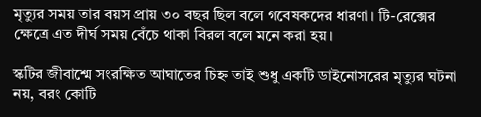মৃত্যুর সময় তার বয়স প্রায় ৩০ বছর ছিল বলে গবেষকদের ধারণা। টি-রেক্সের ক্ষেত্রে এত দীর্ঘ সময় বেঁচে থাকা বিরল বলে মনে করা হয়।

স্কটির জীবাশ্মে সংরক্ষিত আঘাতের চিহ্ন তাই শুধু একটি ডাইনোসরের মৃত্যুর ঘটনা নয়, বরং কোটি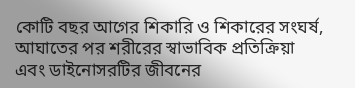কোটি বছর আগের শিকারি ও শিকারের সংঘর্ষ, আঘাতের পর শরীরের স্বাভাবিক প্রতিক্রিয়া এবং ডাইনোসরটির জীবনের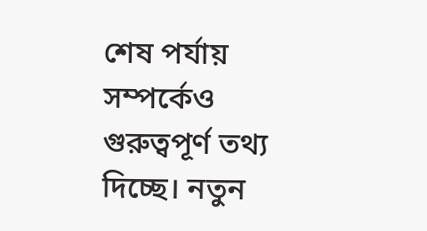শেষ পর্যায় সম্পর্কেও গুরুত্বপূর্ণ তথ্য দিচ্ছে। নতুন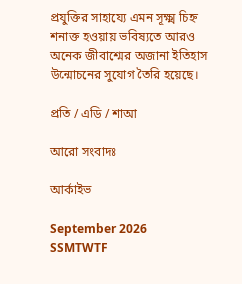প্রযুক্তির সাহায্যে এমন সূক্ষ্ম চিহ্ন শনাক্ত হওয়ায় ভবিষ্যতে আরও অনেক জীবাশ্মের অজানা ইতিহাস উন্মোচনের সুযোগ তৈরি হয়েছে।

প্রতি / এডি / শাআ

আরো সংবাদঃ

আর্কাইভ

September 2026
SSMTWTF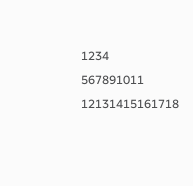1234
567891011
12131415161718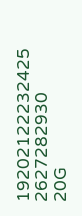19202122232425
2627282930
20G